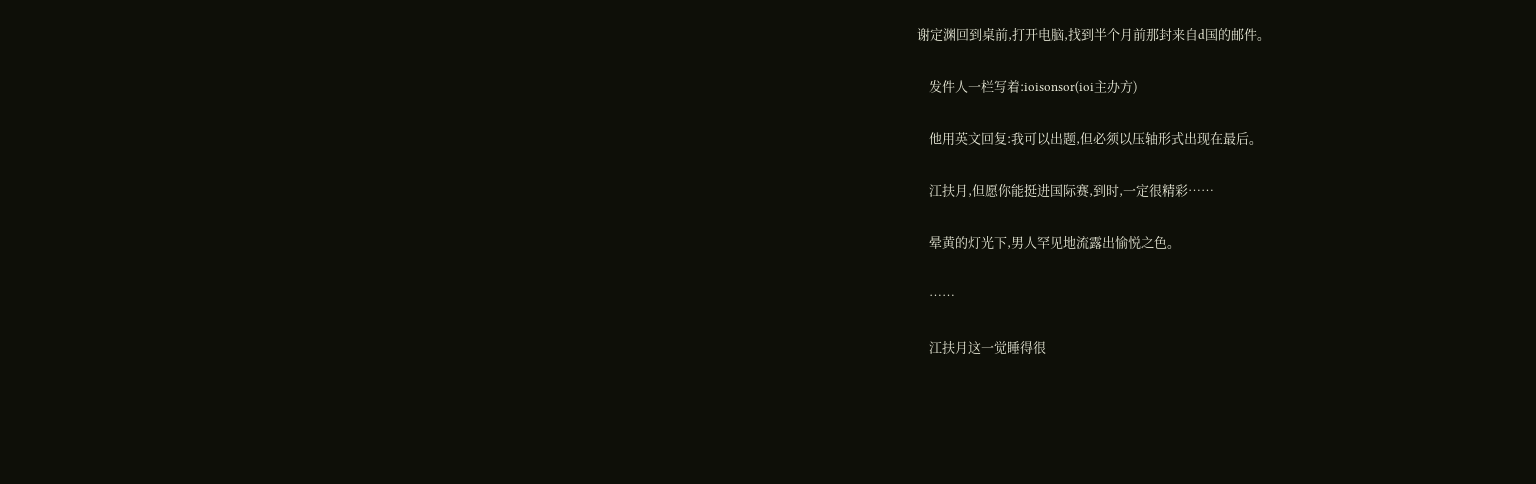谢定渊回到桌前,打开电脑,找到半个月前那封来自d国的邮件。

    发件人一栏写着:ioisonsor(ioi主办方)

    他用英文回复:我可以出题,但必须以压轴形式出现在最后。

    江扶月,但愿你能挺进国际赛,到时,一定很精彩……

    晕黄的灯光下,男人罕见地流露出愉悦之色。

    ……

    江扶月这一觉睡得很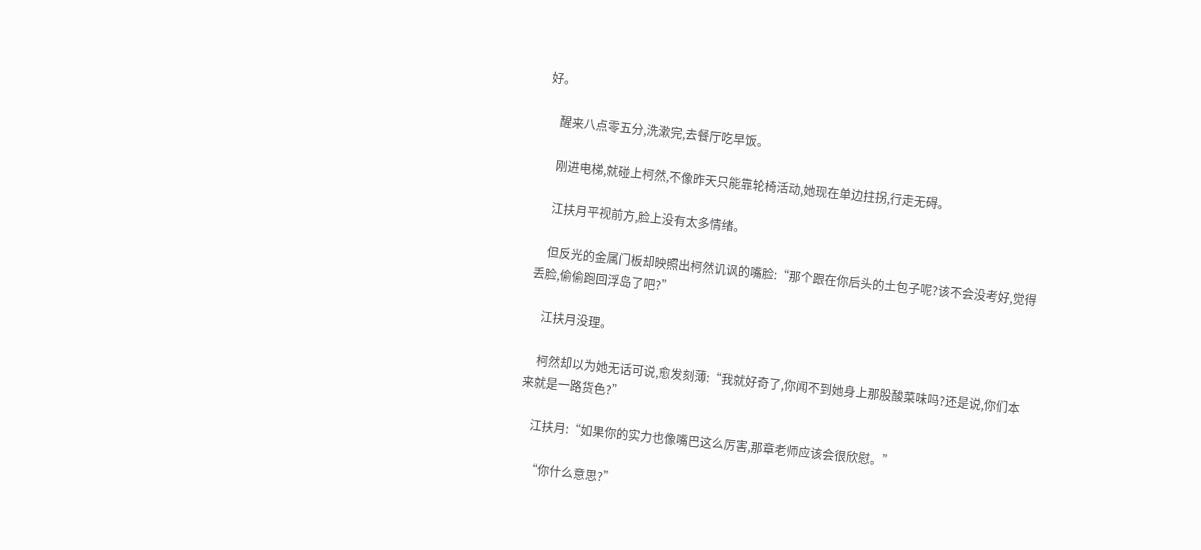好。

    醒来八点零五分,洗漱完,去餐厅吃早饭。

    刚进电梯,就碰上柯然,不像昨天只能靠轮椅活动,她现在单边拄拐,行走无碍。

    江扶月平视前方,脸上没有太多情绪。

    但反光的金属门板却映照出柯然讥讽的嘴脸:“那个跟在你后头的土包子呢?该不会没考好,觉得丢脸,偷偷跑回浮岛了吧?”

    江扶月没理。

    柯然却以为她无话可说,愈发刻薄:“我就好奇了,你闻不到她身上那股酸菜味吗?还是说,你们本来就是一路货色?”

    江扶月:“如果你的实力也像嘴巴这么厉害,那章老师应该会很欣慰。”

    “你什么意思?”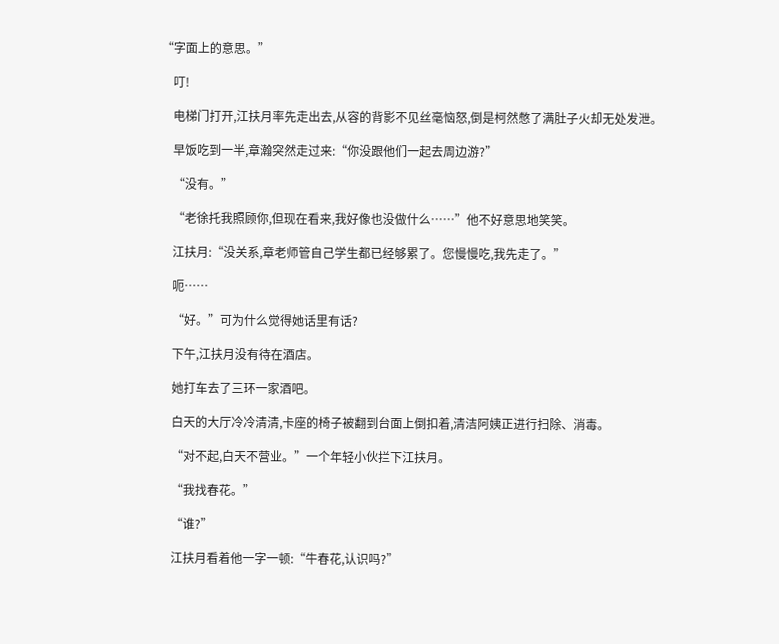“字面上的意思。”

    叮!

    电梯门打开,江扶月率先走出去,从容的背影不见丝毫恼怒,倒是柯然憋了满肚子火却无处发泄。

    早饭吃到一半,章瀚突然走过来:“你没跟他们一起去周边游?”

    “没有。”

    “老徐托我照顾你,但现在看来,我好像也没做什么……”他不好意思地笑笑。

    江扶月:“没关系,章老师管自己学生都已经够累了。您慢慢吃,我先走了。”

    呃……

    “好。”可为什么觉得她话里有话?

    下午,江扶月没有待在酒店。

    她打车去了三环一家酒吧。

    白天的大厅冷冷清清,卡座的椅子被翻到台面上倒扣着,清洁阿姨正进行扫除、消毒。

    “对不起,白天不营业。”一个年轻小伙拦下江扶月。

    “我找春花。”

    “谁?”

    江扶月看着他一字一顿:“牛春花,认识吗?”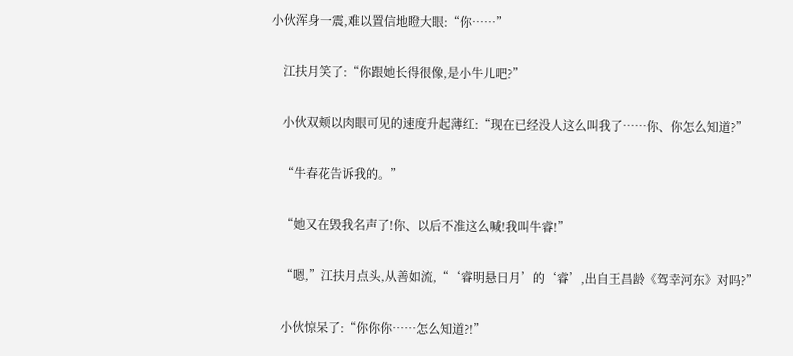小伙浑身一震,难以置信地瞪大眼:“你……”

    江扶月笑了:“你跟她长得很像,是小牛儿吧?”

    小伙双颊以肉眼可见的速度升起薄红:“现在已经没人这么叫我了……你、你怎么知道?”

    “牛春花告诉我的。”

    “她又在毁我名声了!你、以后不准这么喊!我叫牛睿!”

    “嗯,”江扶月点头,从善如流,“‘睿明悬日月’的‘睿’,出自王昌龄《驾幸河东》对吗?”

    小伙惊呆了:“你你你……怎么知道?!”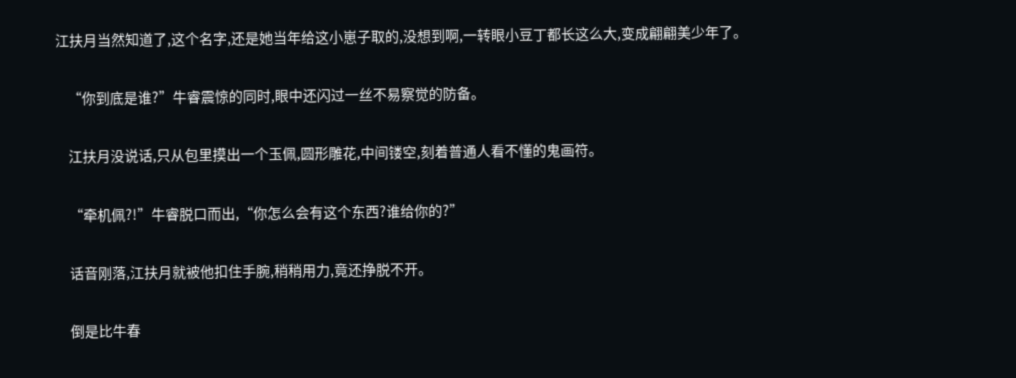江扶月当然知道了,这个名字,还是她当年给这小崽子取的,没想到啊,一转眼小豆丁都长这么大,变成翩翩美少年了。

    “你到底是谁?”牛睿震惊的同时,眼中还闪过一丝不易察觉的防备。

    江扶月没说话,只从包里摸出一个玉佩,圆形雕花,中间镂空,刻着普通人看不懂的鬼画符。

    “牵机佩?!”牛睿脱口而出,“你怎么会有这个东西?谁给你的?”

    话音刚落,江扶月就被他扣住手腕,稍稍用力,竟还挣脱不开。

    倒是比牛春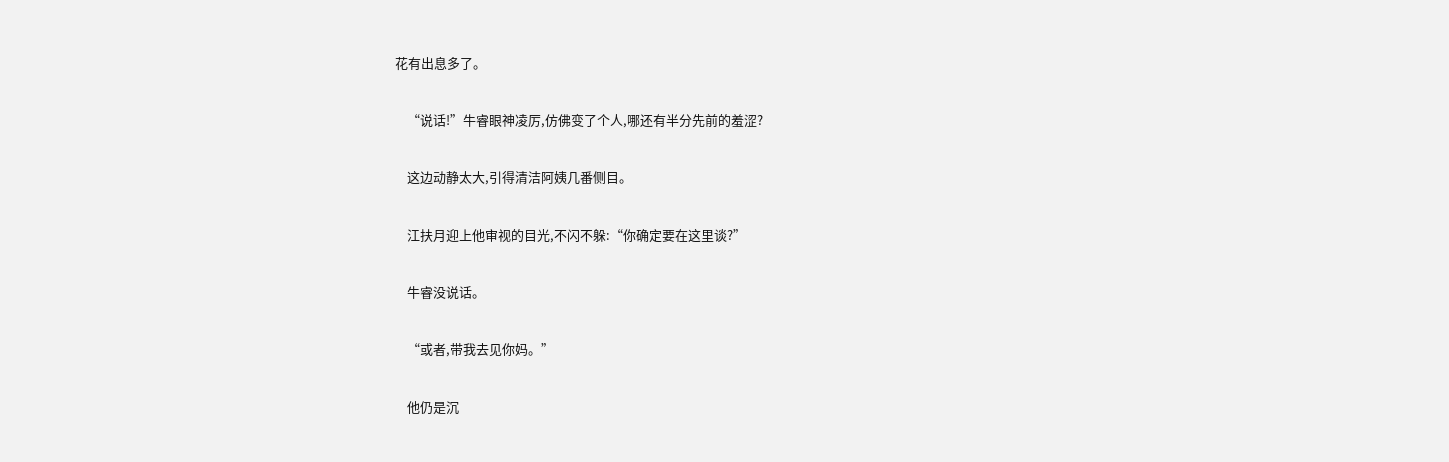花有出息多了。

    “说话!”牛睿眼神凌厉,仿佛变了个人,哪还有半分先前的羞涩?

    这边动静太大,引得清洁阿姨几番侧目。

    江扶月迎上他审视的目光,不闪不躲:“你确定要在这里谈?”

    牛睿没说话。

    “或者,带我去见你妈。”

    他仍是沉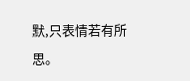默,只表情若有所思。